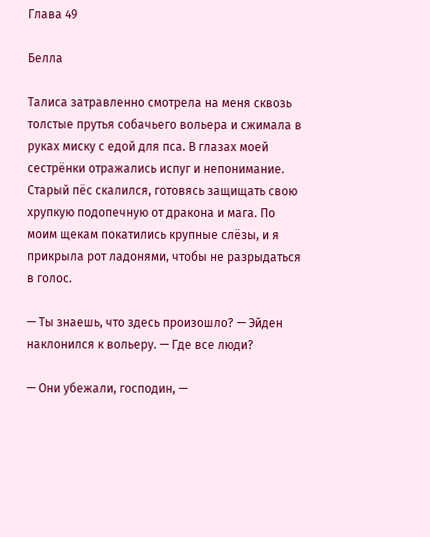Глава 49

Белла

Талиса затравленно смотрела на меня сквозь толстые прутья собачьего вольера и сжимала в руках миску с едой для пса. В глазах моей сестрёнки отражались испуг и непонимание. Старый пёс скалился, готовясь защищать свою хрупкую подопечную от дракона и мага. По моим щекам покатились крупные слёзы, и я прикрыла рот ладонями, чтобы не разрыдаться в голос.

— Ты знаешь, что здесь произошло? — Эйден наклонился к вольеру. — Где все люди?

— Они убежали, господин, —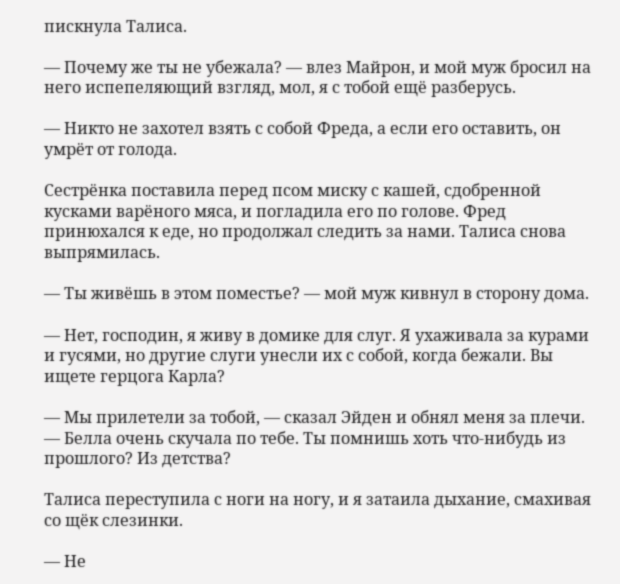пискнула Талиса.

— Почему же ты не убежала? — влез Майрон, и мой муж бросил на него испепеляющий взгляд, мол, я с тобой ещё разберусь.

— Никто не захотел взять с собой Фреда, а если его оставить, он умрёт от голода.

Сестрёнка поставила перед псом миску с кашей, сдобренной кусками варёного мяса, и погладила его по голове. Фред принюхался к еде, но продолжал следить за нами. Талиса снова выпрямилась.

— Ты живёшь в этом поместье? — мой муж кивнул в сторону дома.

— Нет, господин, я живу в домике для слуг. Я ухаживала за курами и гусями, но другие слуги унесли их с собой, когда бежали. Вы ищете герцога Карла?

— Мы прилетели за тобой, — сказал Эйден и обнял меня за плечи. — Белла очень скучала по тебе. Ты помнишь хоть что-нибудь из прошлого? Из детства?

Талиса переступила с ноги на ногу, и я затаила дыхание, смахивая со щёк слезинки.

— Не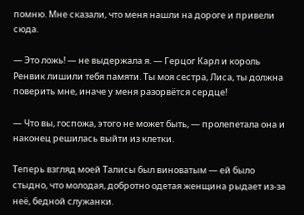помню. Мне сказали, что меня нашли на дороге и привели сюда.

— Это ложь! — не выдержала я. — Герцог Карл и король Ренвик лишили тебя памяти. Ты моя сестра, Лиса, ты должна поверить мне, иначе у меня разорвётся сердце!

— Что вы, госпожа, этого не может быть, — пролепетала она и наконец решилась выйти из клетки.

Теперь взгляд моей Талисы был виноватым — ей было стыдно, что молодая, добротно одетая женщина рыдает из-за неё, бедной служанки.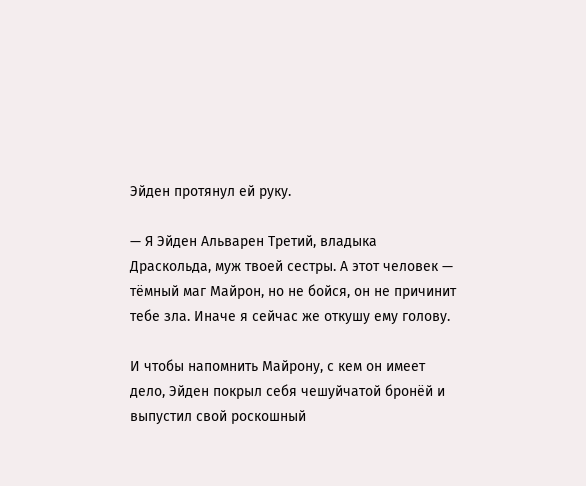Эйден протянул ей руку.

— Я Эйден Альварен Третий, владыка Драскольда, муж твоей сестры. А этот человек — тёмный маг Майрон, но не бойся, он не причинит тебе зла. Иначе я сейчас же откушу ему голову.

И чтобы напомнить Майрону, с кем он имеет дело, Эйден покрыл себя чешуйчатой бронёй и выпустил свой роскошный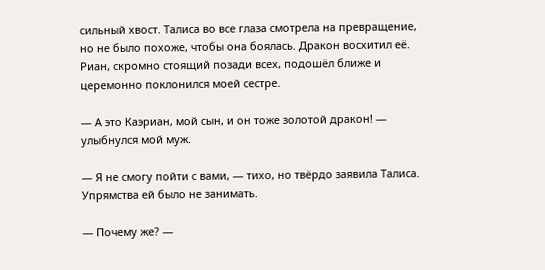сильный хвост. Талиса во все глаза смотрела на превращение, но не было похоже, чтобы она боялась. Дракон восхитил её. Риан, скромно стоящий позади всех, подошёл ближе и церемонно поклонился моей сестре.

— А это Каэриан, мой сын, и он тоже золотой дракон! — улыбнулся мой муж.

— Я не смогу пойти с вами, — тихо, но твёрдо заявила Талиса. Упрямства ей было не занимать.

— Почему же? —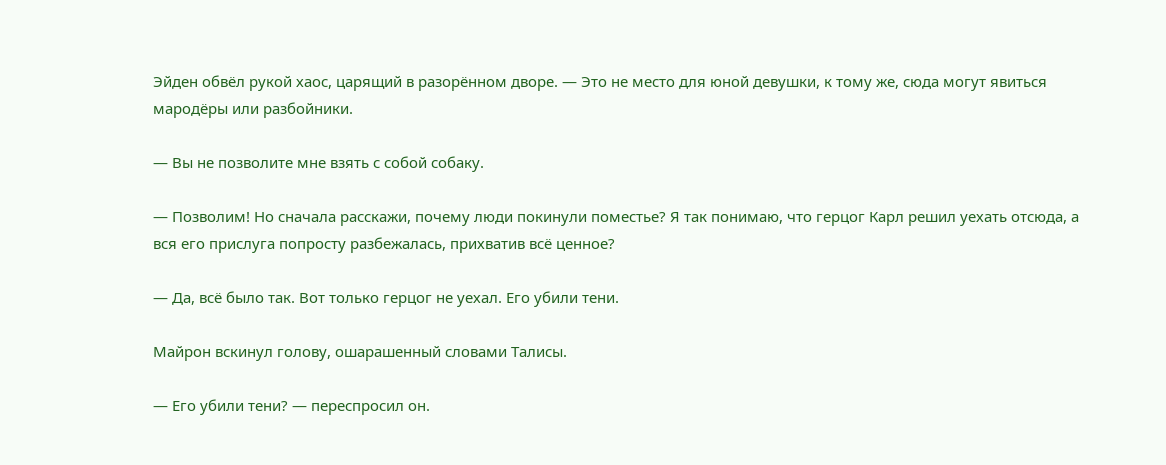Эйден обвёл рукой хаос, царящий в разорённом дворе. — Это не место для юной девушки, к тому же, сюда могут явиться мародёры или разбойники.

— Вы не позволите мне взять с собой собаку.

— Позволим! Но сначала расскажи, почему люди покинули поместье? Я так понимаю, что герцог Карл решил уехать отсюда, а вся его прислуга попросту разбежалась, прихватив всё ценное?

— Да, всё было так. Вот только герцог не уехал. Его убили тени.

Майрон вскинул голову, ошарашенный словами Талисы.

— Его убили тени? — переспросил он.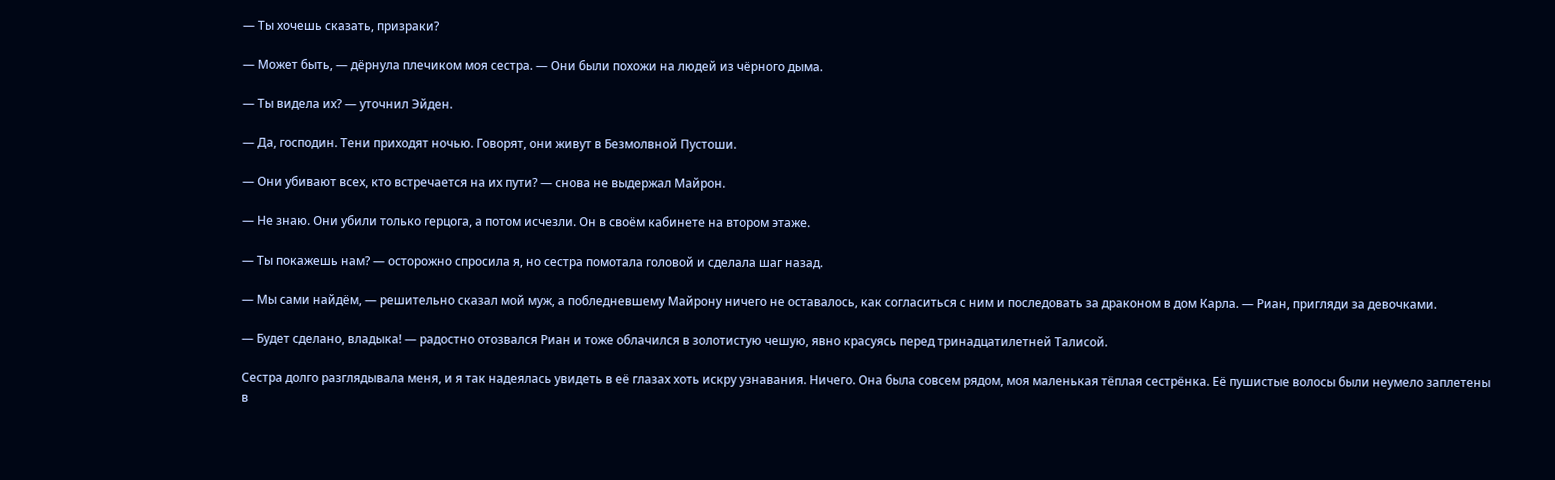— Ты хочешь сказать, призраки?

— Может быть, — дёрнула плечиком моя сестра. — Они были похожи на людей из чёрного дыма.

— Ты видела их? — уточнил Эйден.

— Да, господин. Тени приходят ночью. Говорят, они живут в Безмолвной Пустоши.

— Они убивают всех, кто встречается на их пути? — снова не выдержал Майрон.

— Не знаю. Они убили только герцога, а потом исчезли. Он в своём кабинете на втором этаже.

— Ты покажешь нам? — осторожно спросила я, но сестра помотала головой и сделала шаг назад.

— Мы сами найдём, — решительно сказал мой муж, а побледневшему Майрону ничего не оставалось, как согласиться с ним и последовать за драконом в дом Карла. — Риан, пригляди за девочками.

— Будет сделано, владыка! — радостно отозвался Риан и тоже облачился в золотистую чешую, явно красуясь перед тринадцатилетней Талисой.

Сестра долго разглядывала меня, и я так надеялась увидеть в её глазах хоть искру узнавания. Ничего. Она была совсем рядом, моя маленькая тёплая сестрёнка. Её пушистые волосы были неумело заплетены в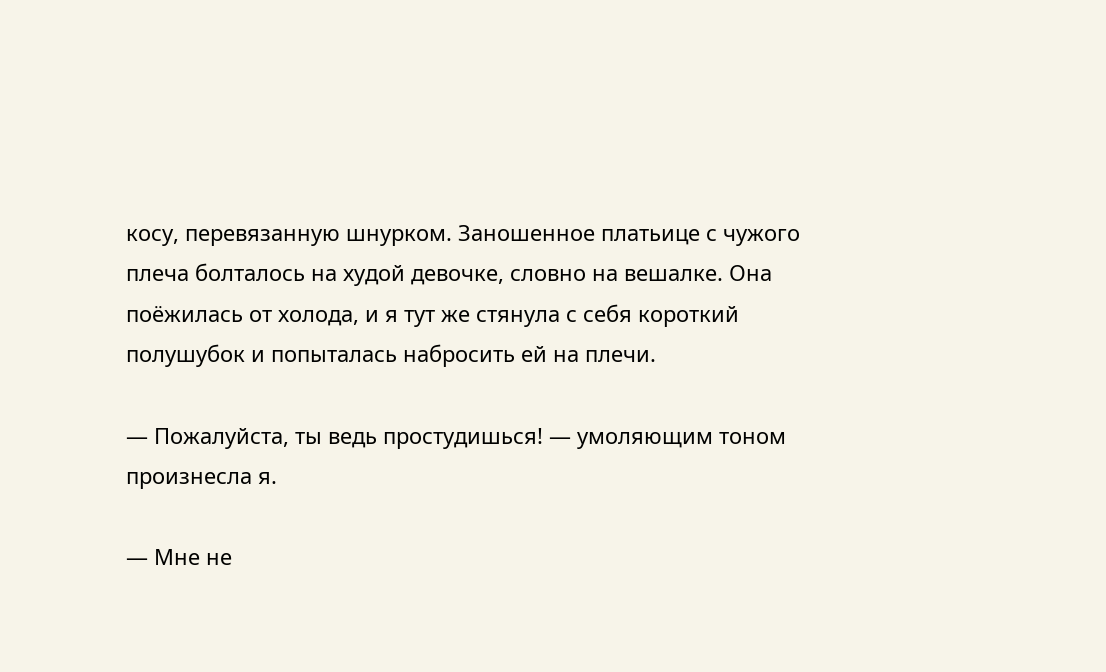косу, перевязанную шнурком. Заношенное платьице с чужого плеча болталось на худой девочке, словно на вешалке. Она поёжилась от холода, и я тут же стянула с себя короткий полушубок и попыталась набросить ей на плечи.

— Пожалуйста, ты ведь простудишься! — умоляющим тоном произнесла я.

— Мне не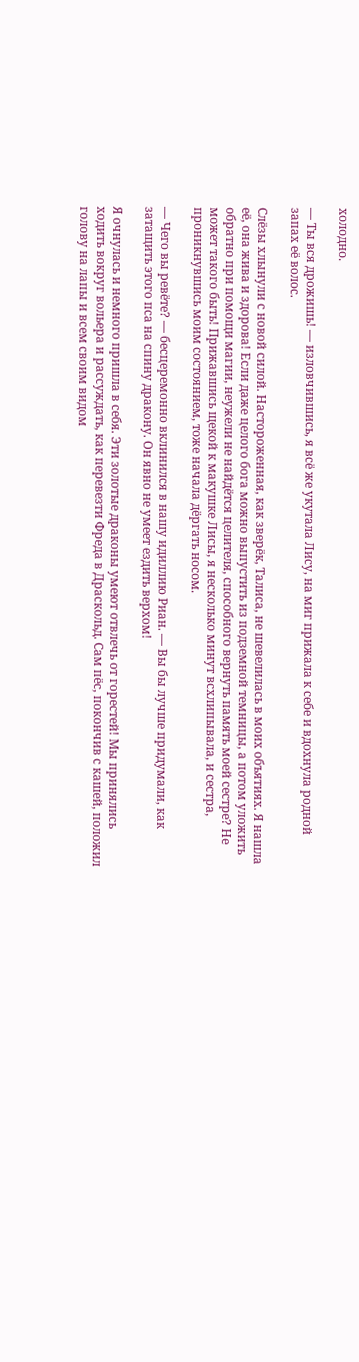холодно.

— Ты вся дрожишь! — изловчившись, я всё же укутала Лису, на миг прижала к себе и вдохнула родной запах её волос.

Слёзы хлынули с новой силой. Настороженная, как зверёк, Талиса, не шевелилась в моих объятиях. Я нашла её, она жива и здорова! Если даже целого бога можно выпустить из подземной темницы, а потом уложить обратно при помощи магии, неужели не найдётся целителя, способного вернуть память моей сестре? Не может такого быть! Прижавшись щекой к макушке Лисы, я несколько минут всхлипывала, и сестра, проникнувшись моим состоянием, тоже начала дёргать носом.

— Чего вы ревёте? — бесцеремонно вклинился в нашу идиллию Риан. — Вы бы лучше придумали, как затащить этого пса на спину дракону. Он явно не умеет ездить верхом!

Я очнулась и немного пришла в себя. Эти золотые драконы умеют отвлечь от горестей! Мы принялись ходить вокруг вольера и рассуждать, как перевезти Фреда в Драскольд. Сам пёс, покончив с кашей, положил голову на лапы и всем своим видом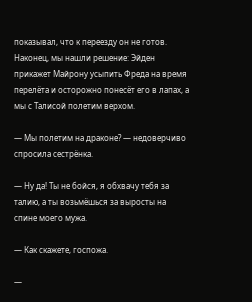показывал, что к переезду он не готов. Наконец, мы нашли решение: Эйден прикажет Майрону усыпить Фреда на время перелёта и осторожно понесёт его в лапах, а мы с Талисой полетим верхом.

— Мы полетим на драконе? — недоверчиво спросила сестрёнка.

— Ну да! Ты не бойся, я обхвачу тебя за талию, а ты возьмёшься за выросты на спине моего мужа.

— Как скажете, госпожа.

—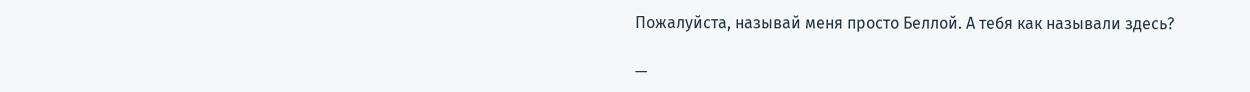Пожалуйста, называй меня просто Беллой. А тебя как называли здесь?

—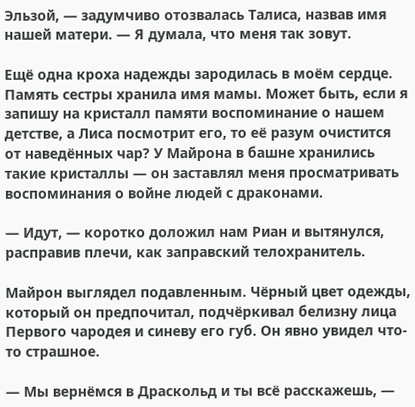Эльзой, — задумчиво отозвалась Талиса, назвав имя нашей матери. — Я думала, что меня так зовут.

Ещё одна кроха надежды зародилась в моём сердце. Память сестры хранила имя мамы. Может быть, если я запишу на кристалл памяти воспоминание о нашем детстве, а Лиса посмотрит его, то её разум очистится от наведённых чар? У Майрона в башне хранились такие кристаллы — он заставлял меня просматривать воспоминания о войне людей с драконами.

— Идут, — коротко доложил нам Риан и вытянулся, расправив плечи, как заправский телохранитель.

Майрон выглядел подавленным. Чёрный цвет одежды, который он предпочитал, подчёркивал белизну лица Первого чародея и синеву его губ. Он явно увидел что-то страшное.

— Мы вернёмся в Драскольд и ты всё расскажешь, —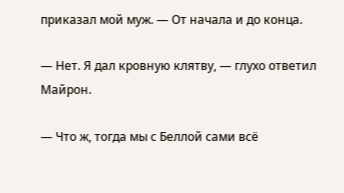приказал мой муж. — От начала и до конца.

— Нет. Я дал кровную клятву, — глухо ответил Майрон.

— Что ж, тогда мы с Беллой сами всё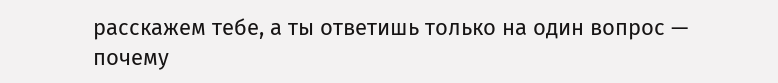расскажем тебе, а ты ответишь только на один вопрос — почему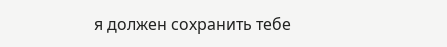я должен сохранить тебе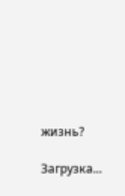жизнь?

Загрузка...